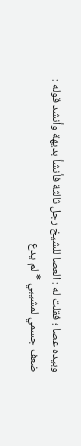وبيده عصا ؛ فقلت له : العصا للشيخ رجل ثالثة فأنشأ بديهة وأنشد قوله :
ضعف جسمي لمشيبي * لم يدع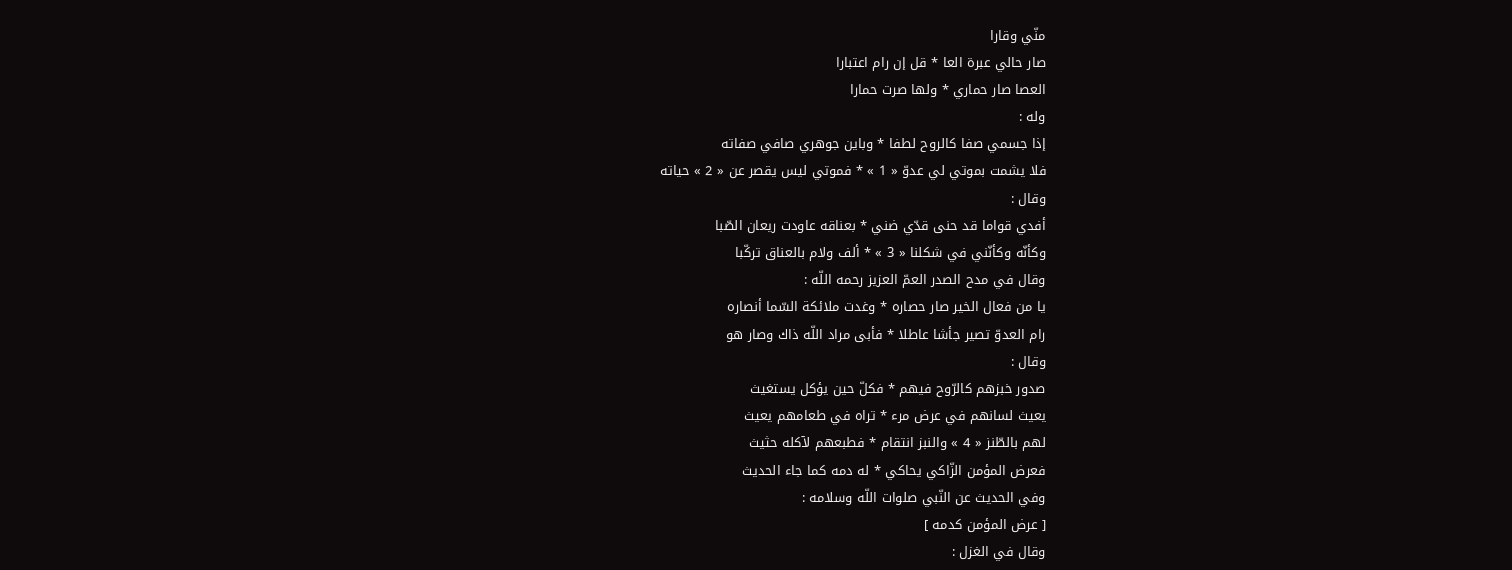منّي وقارا
صار حالي عبرة العا * قل إن رام اعتبارا
العصا صار حماري * ولها صرت حمارا
وله :
إذا جسمي صفا كالروح لطفا * وباين جوهري صافي صفاته
فلا يشمت بموتي لي عدوّ « 1 » * فموتي ليس يقصر عن « 2 » حياته
وقال :
أفدي قواما قد حنى قدّي ضني * بعناقه عاودت ريعان الصّبا
وكأنّه وكأنّني في شكلنا « 3 » * ألف ولام بالعناق تركّبا
وقال في مدح الصدر العمّ العزيز رحمه اللّه :
يا من فعال الخير صار حصاره * وغدت ملائكة السّما أنصاره
رام العدوّ تصير جأشا عاطلا * فأبى مراد اللّه ذاك وصار هو
وقال :
صدور خبزهم كالرّوح فيهم * فكلّ حين يؤكل يستغيث
يعيث لسانهم في عرض مرء * تراه في طعامهم يعيث
لهم بالطّنز « 4 » والنبز انتقام * فطبعهم لآكله حثيث
فعرض المؤمن الزّاكي يحاكي * له دمه كما جاء الحديث
وفي الحديث عن النّبي صلوات اللّه وسلامه :
[ عرض المؤمن كدمه ]
وقال في الغزل :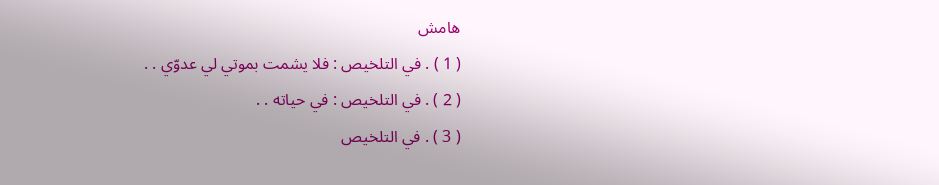هامش
( 1 ) . في التلخيص : فلا يشمت بموتي لي عدوّي . .
( 2 ) . في التلخيص : في حياته . .
( 3 ) . في التلخيص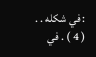: في شكله . .
( 4 ) . في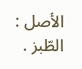الأصل : الطّبز .